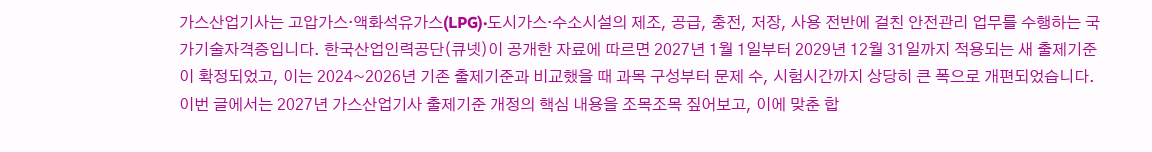가스산업기사는 고압가스·액화석유가스(LPG)·도시가스·수소시설의 제조, 공급, 충전, 저장, 사용 전반에 걸친 안전관리 업무를 수행하는 국가기술자격증입니다. 한국산업인력공단(큐넷)이 공개한 자료에 따르면 2027년 1월 1일부터 2029년 12월 31일까지 적용되는 새 출제기준이 확정되었고, 이는 2024~2026년 기존 출제기준과 비교했을 때 과목 구성부터 문제 수, 시험시간까지 상당히 큰 폭으로 개편되었습니다. 이번 글에서는 2027년 가스산업기사 출제기준 개정의 핵심 내용을 조목조목 짚어보고, 이에 맞춘 합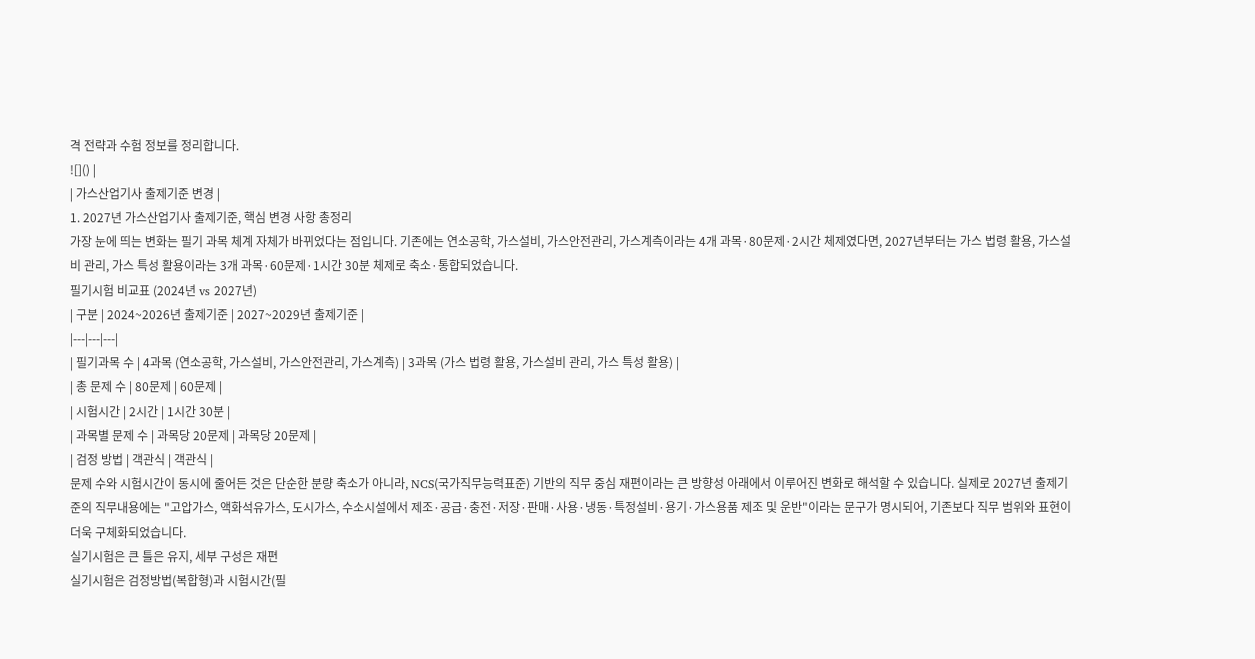격 전략과 수험 정보를 정리합니다.
![]() |
| 가스산업기사 출제기준 변경 |
1. 2027년 가스산업기사 출제기준, 핵심 변경 사항 총정리
가장 눈에 띄는 변화는 필기 과목 체계 자체가 바뀌었다는 점입니다. 기존에는 연소공학, 가스설비, 가스안전관리, 가스계측이라는 4개 과목·80문제·2시간 체제였다면, 2027년부터는 가스 법령 활용, 가스설비 관리, 가스 특성 활용이라는 3개 과목·60문제·1시간 30분 체제로 축소·통합되었습니다.
필기시험 비교표 (2024년 vs 2027년)
| 구분 | 2024~2026년 출제기준 | 2027~2029년 출제기준 |
|---|---|---|
| 필기과목 수 | 4과목 (연소공학, 가스설비, 가스안전관리, 가스계측) | 3과목 (가스 법령 활용, 가스설비 관리, 가스 특성 활용) |
| 총 문제 수 | 80문제 | 60문제 |
| 시험시간 | 2시간 | 1시간 30분 |
| 과목별 문제 수 | 과목당 20문제 | 과목당 20문제 |
| 검정 방법 | 객관식 | 객관식 |
문제 수와 시험시간이 동시에 줄어든 것은 단순한 분량 축소가 아니라, NCS(국가직무능력표준) 기반의 직무 중심 재편이라는 큰 방향성 아래에서 이루어진 변화로 해석할 수 있습니다. 실제로 2027년 출제기준의 직무내용에는 "고압가스, 액화석유가스, 도시가스, 수소시설에서 제조·공급·충전·저장·판매·사용·냉동·특정설비·용기·가스용품 제조 및 운반"이라는 문구가 명시되어, 기존보다 직무 범위와 표현이 더욱 구체화되었습니다.
실기시험은 큰 틀은 유지, 세부 구성은 재편
실기시험은 검정방법(복합형)과 시험시간(필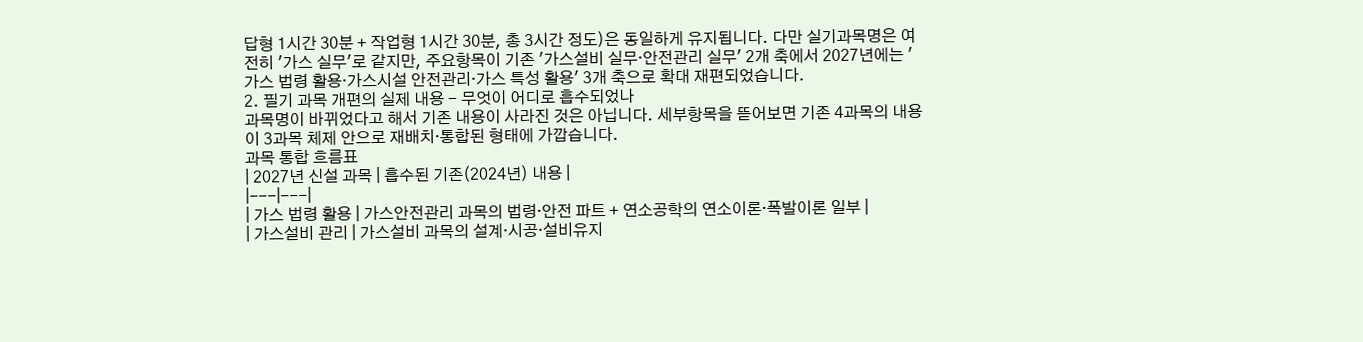답형 1시간 30분 + 작업형 1시간 30분, 총 3시간 정도)은 동일하게 유지됩니다. 다만 실기과목명은 여전히 '가스 실무'로 같지만, 주요항목이 기존 '가스설비 실무·안전관리 실무' 2개 축에서 2027년에는 '가스 법령 활용·가스시설 안전관리·가스 특성 활용' 3개 축으로 확대 재편되었습니다.
2. 필기 과목 개편의 실제 내용 - 무엇이 어디로 흡수되었나
과목명이 바뀌었다고 해서 기존 내용이 사라진 것은 아닙니다. 세부항목을 뜯어보면 기존 4과목의 내용이 3과목 체제 안으로 재배치·통합된 형태에 가깝습니다.
과목 통합 흐름표
| 2027년 신설 과목 | 흡수된 기존(2024년) 내용 |
|---|---|
| 가스 법령 활용 | 가스안전관리 과목의 법령·안전 파트 + 연소공학의 연소이론·폭발이론 일부 |
| 가스설비 관리 | 가스설비 과목의 설계·시공·설비유지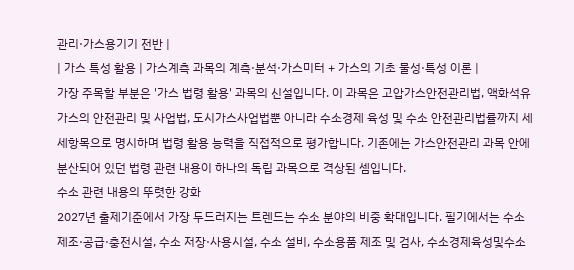관리·가스용기기 전반 |
| 가스 특성 활용 | 가스계측 과목의 계측·분석·가스미터 + 가스의 기초 물성·특성 이론 |
가장 주목할 부분은 '가스 법령 활용' 과목의 신설입니다. 이 과목은 고압가스안전관리법, 액화석유가스의 안전관리 및 사업법, 도시가스사업법뿐 아니라 수소경제 육성 및 수소 안전관리법률까지 세세항목으로 명시하며 법령 활용 능력을 직접적으로 평가합니다. 기존에는 가스안전관리 과목 안에 분산되어 있던 법령 관련 내용이 하나의 독립 과목으로 격상된 셈입니다.
수소 관련 내용의 뚜렷한 강화
2027년 출제기준에서 가장 두드러지는 트렌드는 수소 분야의 비중 확대입니다. 필기에서는 수소 제조·공급·충전시설, 수소 저장·사용시설, 수소 설비, 수소용품 제조 및 검사, 수소경제육성및수소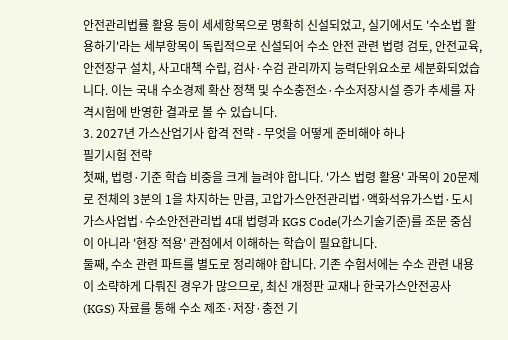안전관리법률 활용 등이 세세항목으로 명확히 신설되었고, 실기에서도 '수소법 활용하기'라는 세부항목이 독립적으로 신설되어 수소 안전 관련 법령 검토, 안전교육, 안전장구 설치, 사고대책 수립, 검사·수검 관리까지 능력단위요소로 세분화되었습니다. 이는 국내 수소경제 확산 정책 및 수소충전소·수소저장시설 증가 추세를 자격시험에 반영한 결과로 볼 수 있습니다.
3. 2027년 가스산업기사 합격 전략 - 무엇을 어떻게 준비해야 하나
필기시험 전략
첫째, 법령·기준 학습 비중을 크게 늘려야 합니다. '가스 법령 활용' 과목이 20문제로 전체의 3분의 1을 차지하는 만큼, 고압가스안전관리법·액화석유가스법·도시가스사업법·수소안전관리법 4대 법령과 KGS Code(가스기술기준)를 조문 중심이 아니라 '현장 적용' 관점에서 이해하는 학습이 필요합니다.
둘째, 수소 관련 파트를 별도로 정리해야 합니다. 기존 수험서에는 수소 관련 내용이 소략하게 다뤄진 경우가 많으므로, 최신 개정판 교재나 한국가스안전공사(KGS) 자료를 통해 수소 제조·저장·충전 기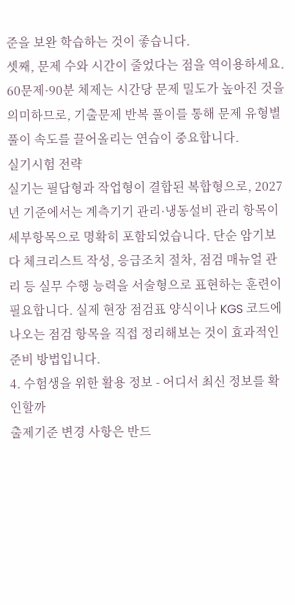준을 보완 학습하는 것이 좋습니다.
셋째, 문제 수와 시간이 줄었다는 점을 역이용하세요. 60문제·90분 체제는 시간당 문제 밀도가 높아진 것을 의미하므로, 기출문제 반복 풀이를 통해 문제 유형별 풀이 속도를 끌어올리는 연습이 중요합니다.
실기시험 전략
실기는 필답형과 작업형이 결합된 복합형으로, 2027년 기준에서는 계측기기 관리·냉동설비 관리 항목이 세부항목으로 명확히 포함되었습니다. 단순 암기보다 체크리스트 작성, 응급조치 절차, 점검 매뉴얼 관리 등 실무 수행 능력을 서술형으로 표현하는 훈련이 필요합니다. 실제 현장 점검표 양식이나 KGS 코드에 나오는 점검 항목을 직접 정리해보는 것이 효과적인 준비 방법입니다.
4. 수험생을 위한 활용 정보 - 어디서 최신 정보를 확인할까
출제기준 변경 사항은 반드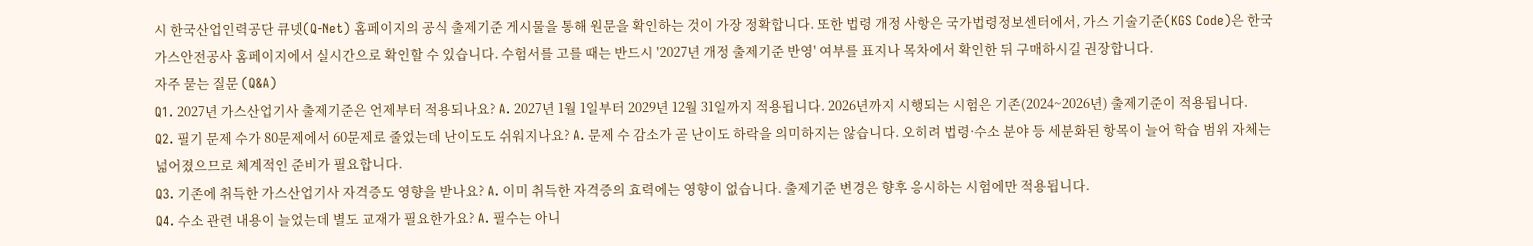시 한국산업인력공단 큐넷(Q-Net) 홈페이지의 공식 출제기준 게시물을 통해 원문을 확인하는 것이 가장 정확합니다. 또한 법령 개정 사항은 국가법령정보센터에서, 가스 기술기준(KGS Code)은 한국가스안전공사 홈페이지에서 실시간으로 확인할 수 있습니다. 수험서를 고를 때는 반드시 '2027년 개정 출제기준 반영' 여부를 표지나 목차에서 확인한 뒤 구매하시길 권장합니다.
자주 묻는 질문 (Q&A)
Q1. 2027년 가스산업기사 출제기준은 언제부터 적용되나요? A. 2027년 1월 1일부터 2029년 12월 31일까지 적용됩니다. 2026년까지 시행되는 시험은 기존(2024~2026년) 출제기준이 적용됩니다.
Q2. 필기 문제 수가 80문제에서 60문제로 줄었는데 난이도도 쉬워지나요? A. 문제 수 감소가 곧 난이도 하락을 의미하지는 않습니다. 오히려 법령·수소 분야 등 세분화된 항목이 늘어 학습 범위 자체는 넓어졌으므로 체계적인 준비가 필요합니다.
Q3. 기존에 취득한 가스산업기사 자격증도 영향을 받나요? A. 이미 취득한 자격증의 효력에는 영향이 없습니다. 출제기준 변경은 향후 응시하는 시험에만 적용됩니다.
Q4. 수소 관련 내용이 늘었는데 별도 교재가 필요한가요? A. 필수는 아니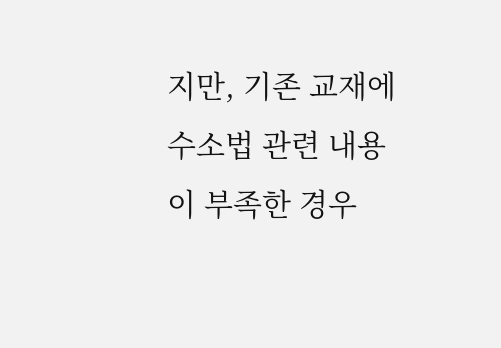지만, 기존 교재에 수소법 관련 내용이 부족한 경우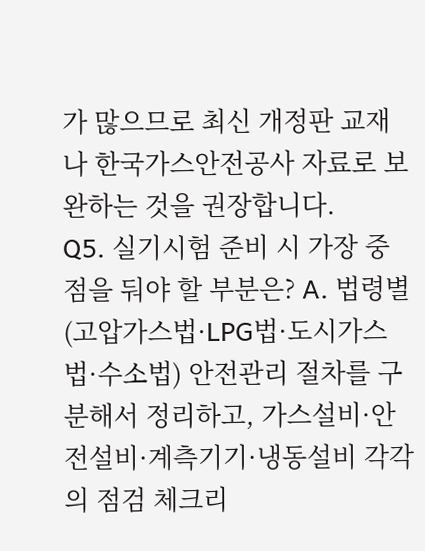가 많으므로 최신 개정판 교재나 한국가스안전공사 자료로 보완하는 것을 권장합니다.
Q5. 실기시험 준비 시 가장 중점을 둬야 할 부분은? A. 법령별(고압가스법·LPG법·도시가스법·수소법) 안전관리 절차를 구분해서 정리하고, 가스설비·안전설비·계측기기·냉동설비 각각의 점검 체크리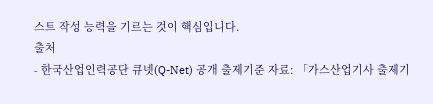스트 작성 능력을 기르는 것이 핵심입니다.
출처
- 한국산업인력공단 큐넷(Q-Net) 공개 출제기준 자료: 「가스산업기사 출제기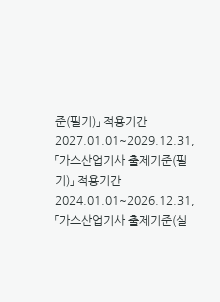준(필기)」 적용기간 2027.01.01~2029.12.31, 「가스산업기사 출제기준(필기)」 적용기간 2024.01.01~2026.12.31, 「가스산업기사 출제기준(실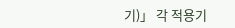기)」 각 적용기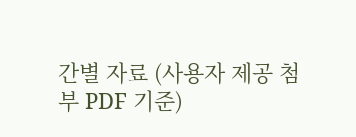간별 자료 (사용자 제공 첨부 PDF 기준)